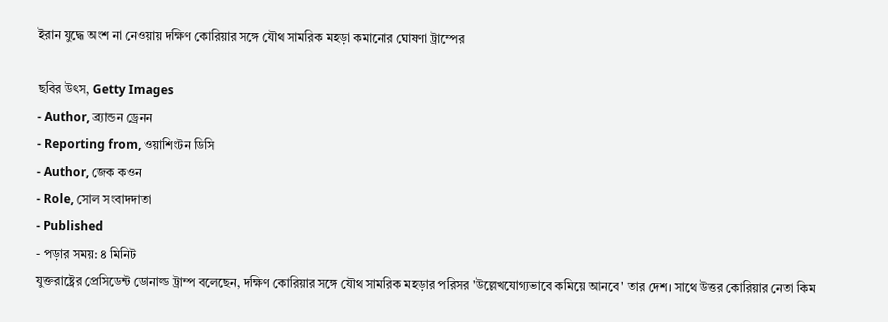ইরান যুদ্ধে অংশ না নেওয়ায় দক্ষিণ কোরিয়ার সঙ্গে যৌথ সামরিক মহড়া কমানোর ঘোষণা ট্রাম্পের

ছবির উৎস, Getty Images
- Author, ব্র্যান্ডন ড্রেনন
- Reporting from, ওয়াশিংটন ডিসি
- Author, জেক কওন
- Role, সোল সংবাদদাতা
- Published
- পড়ার সময়: ৪ মিনিট
যুক্তরাষ্ট্রের প্রেসিডেন্ট ডোনাল্ড ট্রাম্প বলেছেন, দক্ষিণ কোরিয়ার সঙ্গে যৌথ সামরিক মহড়ার পরিসর 'উল্লেখযোগ্যভাবে কমিয়ে আনবে' তার দেশ। সাথে উত্তর কোরিয়ার নেতা কিম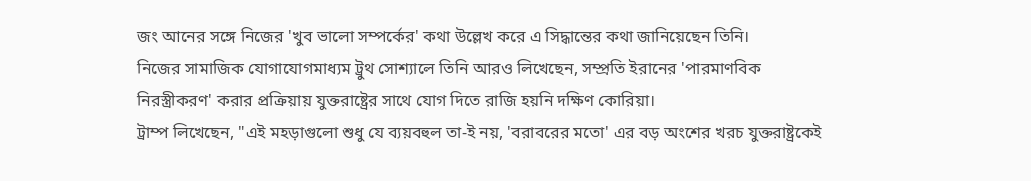জং আনের সঙ্গে নিজের 'খুব ভালো সম্পর্কের' কথা উল্লেখ করে এ সিদ্ধান্তের কথা জানিয়েছেন তিনি।
নিজের সামাজিক যোগাযোগমাধ্যম ট্রুথ সোশ্যালে তিনি আরও লিখেছেন, সম্প্রতি ইরানের 'পারমাণবিক নিরস্ত্রীকরণ' করার প্রক্রিয়ায় যুক্তরাষ্ট্রের সাথে যোগ দিতে রাজি হয়নি দক্ষিণ কোরিয়া।
ট্রাম্প লিখেছেন, "এই মহড়াগুলো শুধু যে ব্যয়বহুল তা-ই নয়, 'বরাবরের মতো' এর বড় অংশের খরচ যুক্তরাষ্ট্রকেই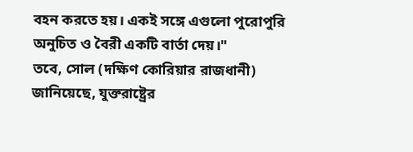বহন করতে হয়। একই সঙ্গে এগুলো পুরোপুরি অনুচিত ও বৈরী একটি বার্তা দেয়।"
তবে, সোল (দক্ষিণ কোরিয়ার রাজধানী) জানিয়েছে, যুক্তরাষ্ট্রের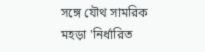সঙ্গে যৌথ সামরিক মহড়া 'নির্ধারিত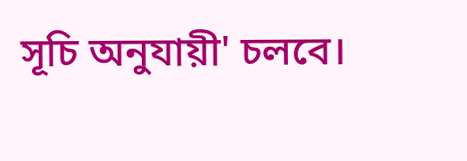সূচি অনুযায়ী' চলবে।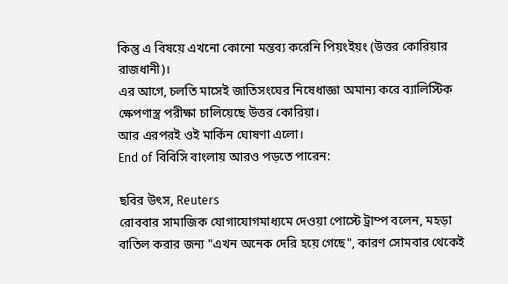কিন্তু এ বিষয়ে এখনো কোনো মন্তব্য করেনি পিয়ংইয়ং (উত্তর কোরিয়ার রাজধানী)।
এর আগে, চলতি মাসেই জাতিসংঘের নিষেধাজ্ঞা অমান্য করে ব্যালিস্টিক ক্ষেপণাস্ত্র পরীক্ষা চালিয়েছে উত্তর কোরিয়া।
আর এরপরই ওই মার্কিন ঘোষণা এলো।
End of বিবিসি বাংলায় আরও পড়তে পারেন:

ছবির উৎস, Reuters
রোববার সামাজিক যোগাযোগমাধ্যমে দেওয়া পোস্টে ট্রাম্প বলেন, মহড়া বাতিল করার জন্য "এখন অনেক দেরি হয়ে গেছে", কারণ সোমবার থেকেই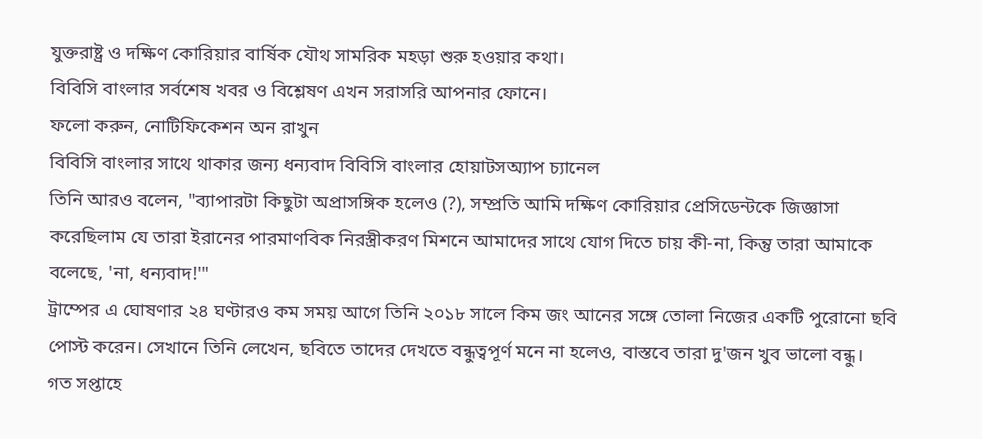যুক্তরাষ্ট্র ও দক্ষিণ কোরিয়ার বার্ষিক যৌথ সামরিক মহড়া শুরু হওয়ার কথা।
বিবিসি বাংলার সর্বশেষ খবর ও বিশ্লেষণ এখন সরাসরি আপনার ফোনে।
ফলো করুন, নোটিফিকেশন অন রাখুন
বিবিসি বাংলার সাথে থাকার জন্য ধন্যবাদ বিবিসি বাংলার হোয়াটসঅ্যাপ চ্যানেল
তিনি আরও বলেন, "ব্যাপারটা কিছুটা অপ্রাসঙ্গিক হলেও (?), সম্প্রতি আমি দক্ষিণ কোরিয়ার প্রেসিডেন্টকে জিজ্ঞাসা করেছিলাম যে তারা ইরানের পারমাণবিক নিরস্ত্রীকরণ মিশনে আমাদের সাথে যোগ দিতে চায় কী-না, কিন্তু তারা আমাকে বলেছে, 'না, ধন্যবাদ!'"
ট্রাম্পের এ ঘোষণার ২৪ ঘণ্টারও কম সময় আগে তিনি ২০১৮ সালে কিম জং আনের সঙ্গে তোলা নিজের একটি পুরোনো ছবি পোস্ট করেন। সেখানে তিনি লেখেন, ছবিতে তাদের দেখতে বন্ধুত্বপূর্ণ মনে না হলেও, বাস্তবে তারা দু'জন খুব ভালো বন্ধু।
গত সপ্তাহে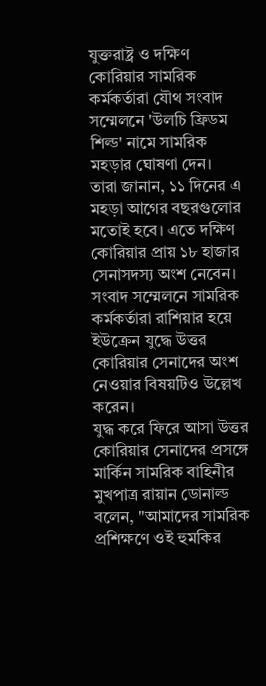যুক্তরাষ্ট্র ও দক্ষিণ কোরিয়ার সামরিক কর্মকর্তারা যৌথ সংবাদ সম্মেলনে 'উলচি ফ্রিডম শিল্ড' নামে সামরিক মহড়ার ঘোষণা দেন।
তারা জানান, ১১ দিনের এ মহড়া আগের বছরগুলোর মতোই হবে। এতে দক্ষিণ কোরিয়ার প্রায় ১৮ হাজার সেনাসদস্য অংশ নেবেন।
সংবাদ সম্মেলনে সামরিক কর্মকর্তারা রাশিয়ার হয়ে ইউক্রেন যুদ্ধে উত্তর কোরিয়ার সেনাদের অংশ নেওয়ার বিষয়টিও উল্লেখ করেন।
যুদ্ধ করে ফিরে আসা উত্তর কোরিয়ার সেনাদের প্রসঙ্গে মার্কিন সামরিক বাহিনীর মুখপাত্র রায়ান ডোনাল্ড বলেন, "আমাদের সামরিক প্রশিক্ষণে ওই হুমকির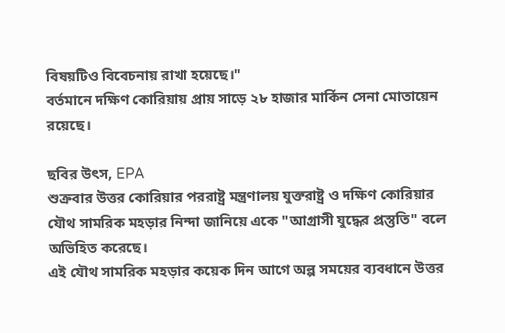বিষয়টিও বিবেচনায় রাখা হয়েছে।"
বর্তমানে দক্ষিণ কোরিয়ায় প্রায় সাড়ে ২৮ হাজার মার্কিন সেনা মোতায়েন রয়েছে।

ছবির উৎস, EPA
শুক্রবার উত্তর কোরিয়ার পররাষ্ট্র মন্ত্রণালয় যুক্তরাষ্ট্র ও দক্ষিণ কোরিয়ার যৌথ সামরিক মহড়ার নিন্দা জানিয়ে একে "আগ্রাসী যুদ্ধের প্রস্তুতি" বলে অভিহিত করেছে।
এই যৌথ সামরিক মহড়ার কয়েক দিন আগে অল্প সময়ের ব্যবধানে উত্তর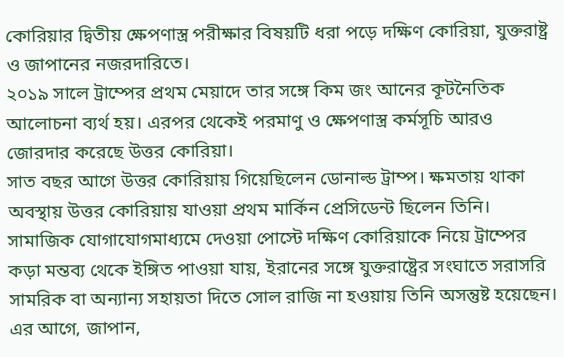কোরিয়ার দ্বিতীয় ক্ষেপণাস্ত্র পরীক্ষার বিষয়টি ধরা পড়ে দক্ষিণ কোরিয়া, যুক্তরাষ্ট্র ও জাপানের নজরদারিতে।
২০১৯ সালে ট্রাম্পের প্রথম মেয়াদে তার সঙ্গে কিম জং আনের কূটনৈতিক আলোচনা ব্যর্থ হয়। এরপর থেকেই পরমাণু ও ক্ষেপণাস্ত্র কর্মসূচি আরও জোরদার করেছে উত্তর কোরিয়া।
সাত বছর আগে উত্তর কোরিয়ায় গিয়েছিলেন ডোনাল্ড ট্রাম্প। ক্ষমতায় থাকা অবস্থায় উত্তর কোরিয়ায় যাওয়া প্রথম মার্কিন প্রেসিডেন্ট ছিলেন তিনি।
সামাজিক যোগাযোগমাধ্যমে দেওয়া পোস্টে দক্ষিণ কোরিয়াকে নিয়ে ট্রাম্পের কড়া মন্তব্য থেকে ইঙ্গিত পাওয়া যায়, ইরানের সঙ্গে যুক্তরাষ্ট্রের সংঘাতে সরাসরি সামরিক বা অন্যান্য সহায়তা দিতে সোল রাজি না হওয়ায় তিনি অসন্তুষ্ট হয়েছেন।
এর আগে, জাপান,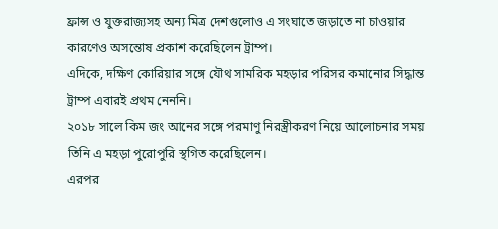ফ্রান্স ও যুক্তরাজ্যসহ অন্য মিত্র দেশগুলোও এ সংঘাতে জড়াতে না চাওয়ার কারণেও অসন্তোষ প্রকাশ করেছিলেন ট্রাম্প।
এদিকে, দক্ষিণ কোরিয়ার সঙ্গে যৌথ সামরিক মহড়ার পরিসর কমানোর সিদ্ধান্ত ট্রাম্প এবারই প্রথম নেননি।
২০১৮ সালে কিম জং আনের সঙ্গে পরমাণু নিরস্ত্রীকরণ নিয়ে আলোচনার সময় তিনি এ মহড়া পুরোপুরি স্থগিত করেছিলেন।
এরপর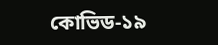কোভিড-১৯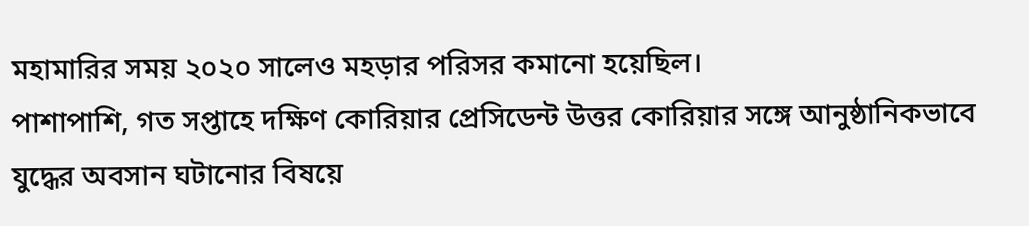মহামারির সময় ২০২০ সালেও মহড়ার পরিসর কমানো হয়েছিল।
পাশাপাশি, গত সপ্তাহে দক্ষিণ কোরিয়ার প্রেসিডেন্ট উত্তর কোরিয়ার সঙ্গে আনুষ্ঠানিকভাবে যুদ্ধের অবসান ঘটানোর বিষয়ে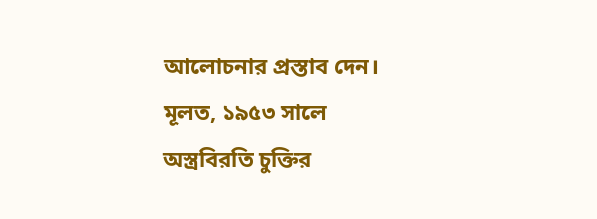আলোচনার প্রস্তাব দেন।
মূলত, ১৯৫৩ সালে অস্ত্রবিরতি চুক্তির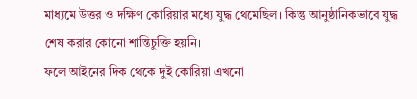মাধ্যমে উত্তর ও দক্ষিণ কোরিয়ার মধ্যে যুদ্ধ থেমেছিল। কিন্তু আনুষ্ঠানিকভাবে যুদ্ধ শেষ করার কোনো শান্তিচুক্তি হয়নি।
ফলে আইনের দিক থেকে দুই কোরিয়া এখনো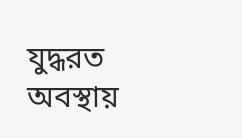যুদ্ধরত অবস্থায়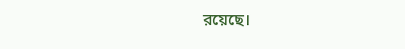রয়েছে।